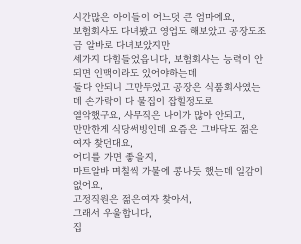시간많은 아이들이 어느덧 큰 엄마에요,
보험회사도 다녀봤고 영업도 해보았고 공장도조금 알바로 다녀보았지만
세가지 다힘들었읍니다, 보험회사는 능력이 안되면 인맥이라도 있어야하는데
둘다 안되니 그만두었고 공장은 식품회사였는데 손가락이 다 물집이 잡힐정도로
열악했구요, 사무직은 나이가 많아 안되고,
만만한게 식당써빙인데 요즘은 그바닥도 젊은여자 찾던대요,
어디를 가면 좋을지,
마트알바 며칠씩 가물에 콩나듯 했는데 일감이 없어요,
고정직원은 젊은여자 찾아서,
그래서 우울합니다,
집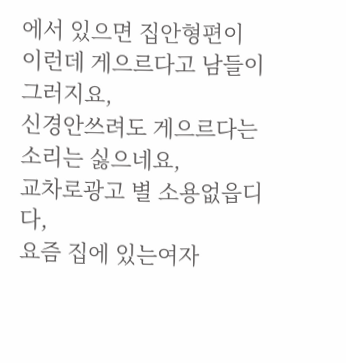에서 있으면 집안형편이 이런데 게으르다고 남들이 그러지요,
신경안쓰려도 게으르다는 소리는 싫으네요,
교차로광고 별 소용없읍디다,
요즘 집에 있는여자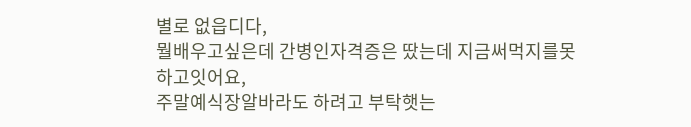별로 없읍디다,
뭘배우고싶은데 간병인자격증은 땄는데 지금써먹지를못하고잇어요,
주말예식장알바라도 하려고 부탁햇는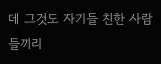데 그것도 자기들 친한 사람들끼리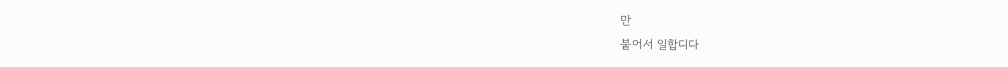만
붙어서 일합디다